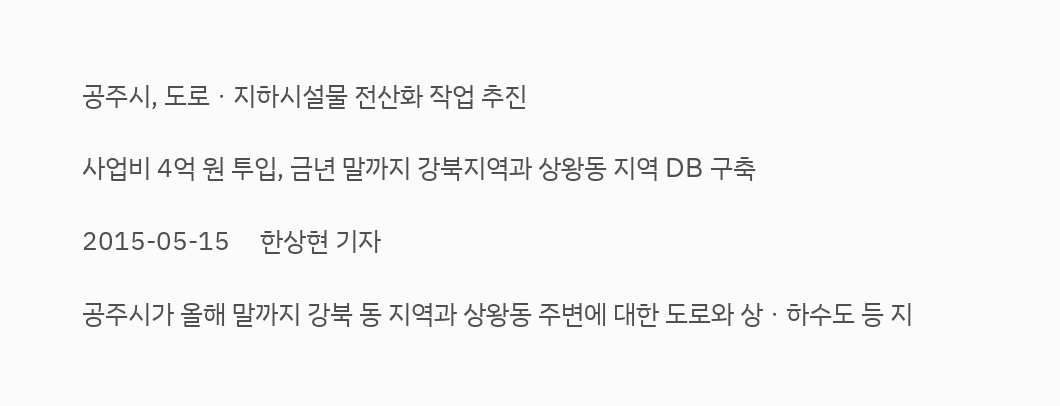공주시, 도로ㆍ지하시설물 전산화 작업 추진

사업비 4억 원 투입, 금년 말까지 강북지역과 상왕동 지역 DB 구축

2015-05-15     한상현 기자

공주시가 올해 말까지 강북 동 지역과 상왕동 주변에 대한 도로와 상ㆍ하수도 등 지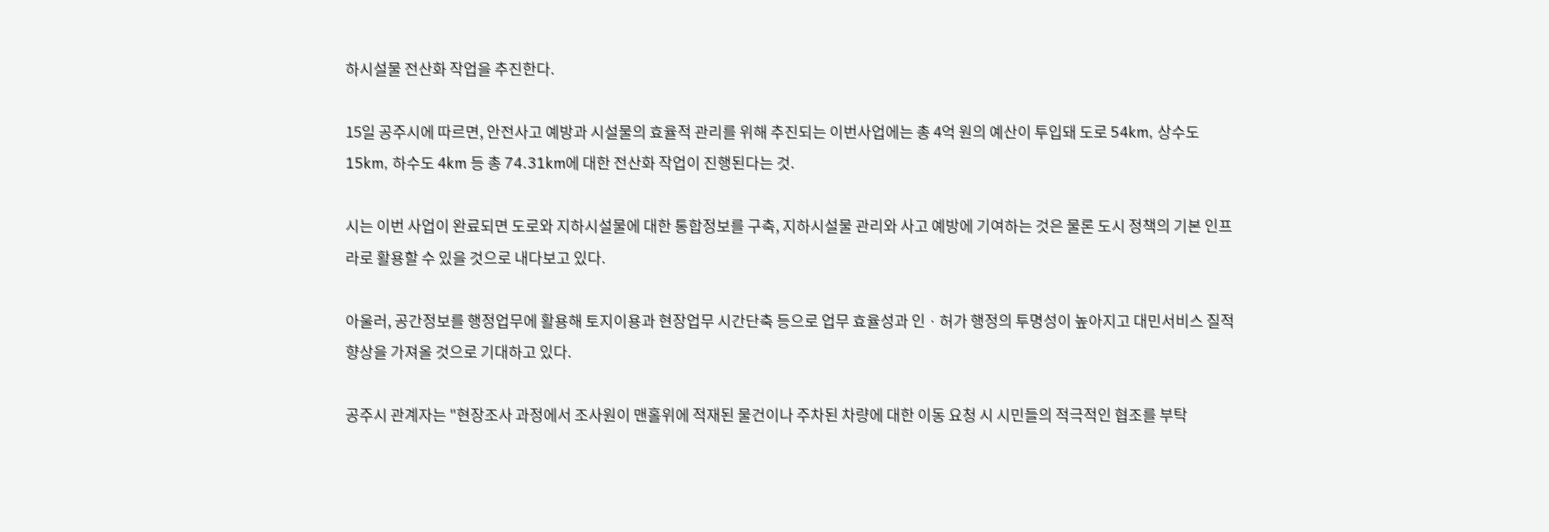하시설물 전산화 작업을 추진한다.

15일 공주시에 따르면, 안전사고 예방과 시설물의 효율적 관리를 위해 추진되는 이번사업에는 총 4억 원의 예산이 투입돼 도로 54km, 상수도 15km, 하수도 4km 등 총 74.31km에 대한 전산화 작업이 진행된다는 것.

시는 이번 사업이 완료되면 도로와 지하시설물에 대한 통합정보를 구축, 지하시설물 관리와 사고 예방에 기여하는 것은 물론 도시 정책의 기본 인프라로 활용할 수 있을 것으로 내다보고 있다.

아울러, 공간정보를 행정업무에 활용해 토지이용과 현장업무 시간단축 등으로 업무 효율성과 인ㆍ허가 행정의 투명성이 높아지고 대민서비스 질적 향상을 가져올 것으로 기대하고 있다.

공주시 관계자는 "현장조사 과정에서 조사원이 맨홀위에 적재된 물건이나 주차된 차량에 대한 이동 요청 시 시민들의 적극적인 협조를 부탁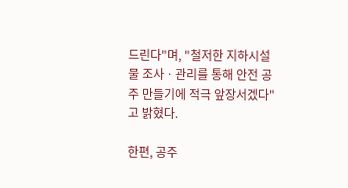드린다"며, "철저한 지하시설물 조사ㆍ관리를 통해 안전 공주 만들기에 적극 앞장서겠다"고 밝혔다.

한편, 공주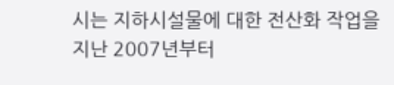시는 지하시설물에 대한 전산화 작업을 지난 2007년부터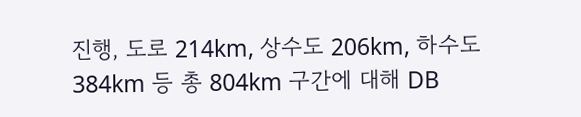진행, 도로 214km, 상수도 206km, 하수도 384km 등 총 804km 구간에 대해 DB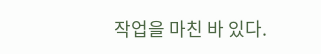작업을 마친 바 있다.